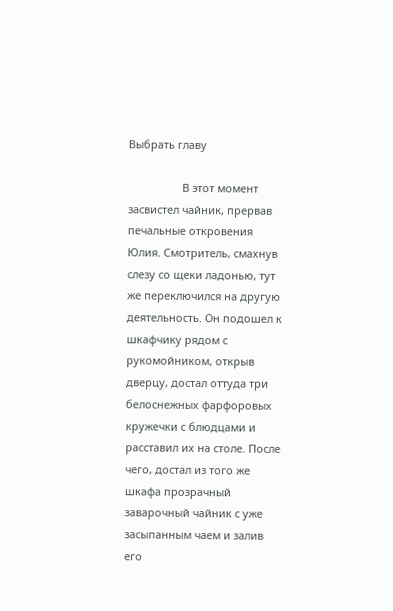Выбрать главу

                  В этот момент засвистел чайник, прервав печальные откровения Юлия. Смотритель, смахнув слезу со щеки ладонью, тут же переключился на другую деятельность. Он подошел к шкафчику рядом с рукомойником, открыв дверцу, достал оттуда три белоснежных фарфоровых кружечки с блюдцами и расставил их на столе. После чего, достал из того же шкафа прозрачный заварочный чайник с уже засыпанным чаем и залив его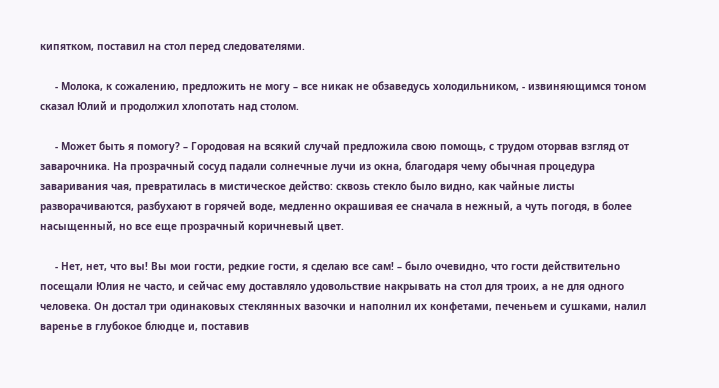кипятком, поставил на стол перед следователями.

     - Молока, к сожалению, предложить не могу – все никак не обзаведусь холодильником, - извиняющимся тоном сказал Юлий и продолжил хлопотать над столом.

     - Может быть я помогу? – Городовая на всякий случай предложила свою помощь, с трудом оторвав взгляд от заварочника. На прозрачный сосуд падали солнечные лучи из окна, благодаря чему обычная процедура заваривания чая, превратилась в мистическое действо: сквозь стекло было видно, как чайные листы разворачиваются, разбухают в горячей воде, медленно окрашивая ее сначала в нежный, а чуть погодя, в более насыщенный, но все еще прозрачный коричневый цвет.

     - Нет, нет, что вы! Вы мои гости, редкие гости, я сделаю все сам! – было очевидно, что гости действительно посещали Юлия не часто, и сейчас ему доставляло удовольствие накрывать на стол для троих, а не для одного человека. Он достал три одинаковых стеклянных вазочки и наполнил их конфетами, печеньем и сушками, налил варенье в глубокое блюдце и, поставив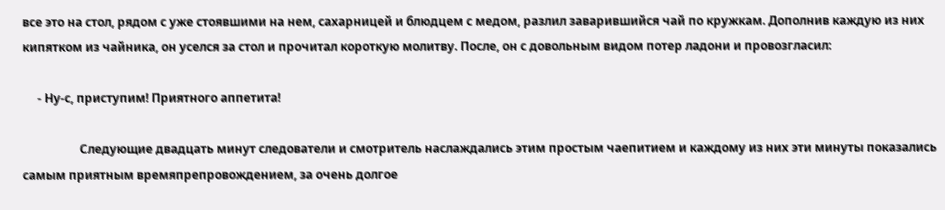все это на стол, рядом с уже стоявшими на нем, сахарницей и блюдцем с медом, разлил заварившийся чай по кружкам. Дополнив каждую из них кипятком из чайника, он уселся за стол и прочитал короткую молитву. После, он с довольным видом потер ладони и провозгласил:

     - Ну-с, приступим! Приятного аппетита!

                   Следующие двадцать минут следователи и смотритель наслаждались этим простым чаепитием и каждому из них эти минуты показались самым приятным времяпрепровождением, за очень долгое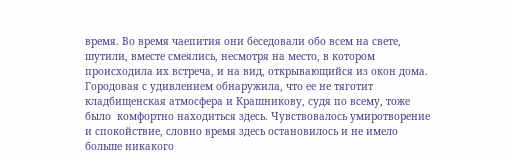время. Во время чаепития они беседовали обо всем на свете, шутили, вместе смеялись, несмотря на место, в котором происходила их встреча, и на вид, открывающийся из окон дома. Городовая с удивлением обнаружила, что ее не тяготит кладбищенская атмосфера и Крашникову, судя по всему, тоже было  комфортно находиться здесь. Чувствовалось умиротворение и спокойствие, словно время здесь остановилось и не имело больше никакого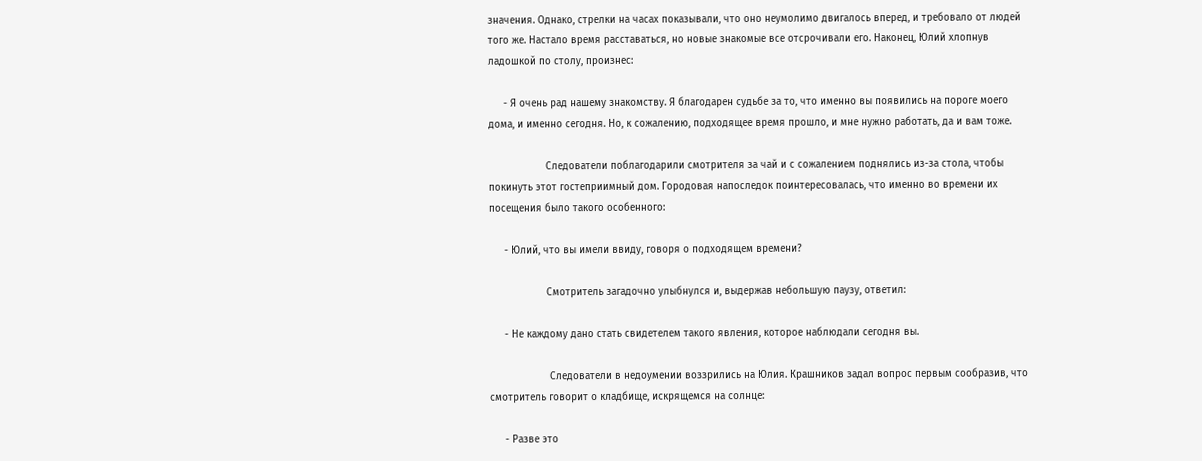значения. Однако, стрелки на часах показывали, что оно неумолимо двигалось вперед, и требовало от людей того же. Настало время расставаться, но новые знакомые все отсрочивали его. Наконец, Юлий хлопнув ладошкой по столу, произнес:

     - Я очень рад нашему знакомству. Я благодарен судьбе за то, что именно вы появились на пороге моего дома, и именно сегодня. Но, к сожалению, подходящее время прошло, и мне нужно работать, да и вам тоже.

                   Следователи поблагодарили смотрителя за чай и с сожалением поднялись из-за стола, чтобы покинуть этот гостеприимный дом. Городовая напоследок поинтересовалась, что именно во времени их посещения было такого особенного:

     - Юлий, что вы имели ввиду, говоря о подходящем времени?

                   Смотритель загадочно улыбнулся и, выдержав небольшую паузу, ответил:

     - Не каждому дано стать свидетелем такого явления, которое наблюдали сегодня вы.

                    Следователи в недоумении воззрились на Юлия. Крашников задал вопрос первым сообразив, что смотритель говорит о кладбище, искрящемся на солнце:

     - Разве это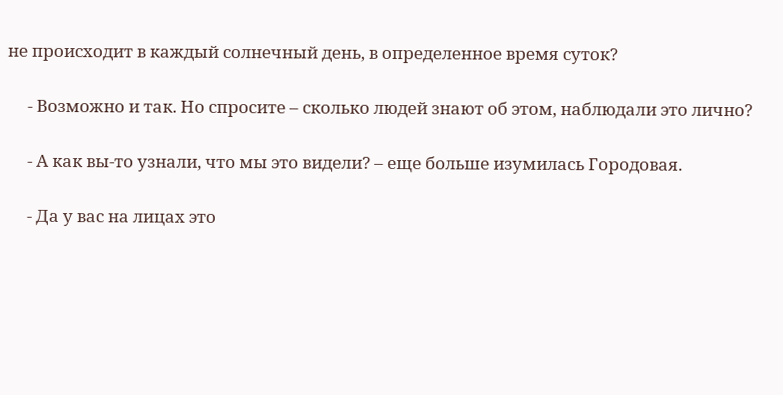не происходит в каждый солнечный день, в определенное время суток?

     - Возможно и так. Но спросите – сколько людей знают об этом, наблюдали это лично?

     - А как вы-то узнали, что мы это видели? – еще больше изумилась Городовая.

     - Да у вас на лицах это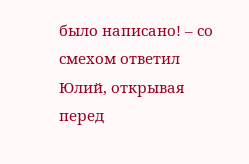было написано! – со смехом ответил Юлий, открывая перед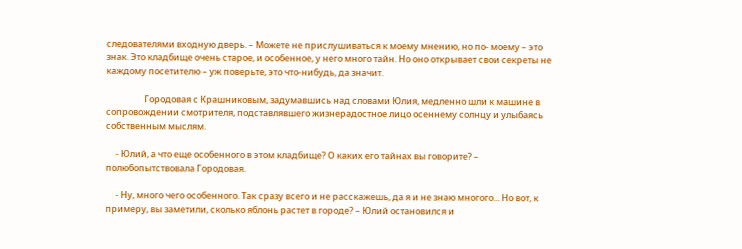следователями входную дверь. – Можете не прислушиваться к моему мнению, но по- моему – это знак. Это кладбище очень старое, и особенное, у него много тайн. Но оно открывает свои секреты не каждому посетителю – уж поверьте, это что-нибудь, да значит.

                   Городовая с Крашниковым, задумавшись над словами Юлия, медленно шли к машине в сопровождении смотрителя, подставлявшего жизнерадостное лицо осеннему солнцу и улыбаясь собственным мыслям.

     - Юлий, а что еще особенного в этом кладбище? О каких его тайнах вы говорите? – полюбопытствовала Городовая.

     - Ну, много чего особенного. Так сразу всего и не расскажешь, да я и не знаю многого... Но вот, к примеру, вы заметили, сколько яблонь растет в городе? – Юлий остановился и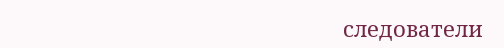следователи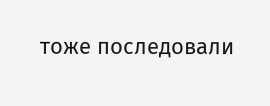тоже последовали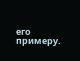его примеру.